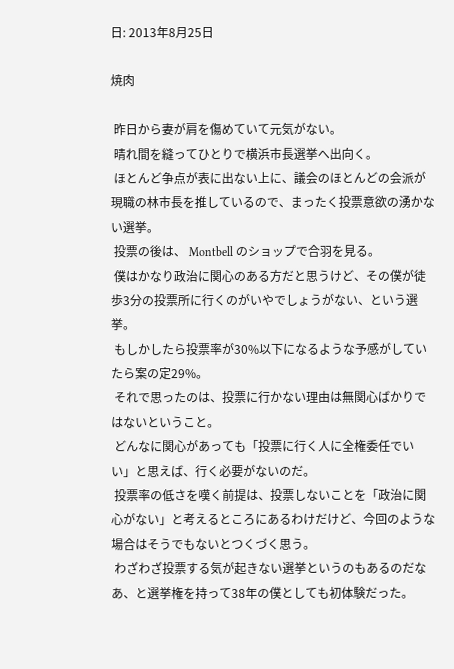日: 2013年8月25日

焼肉

 昨日から妻が肩を傷めていて元気がない。
 晴れ間を縫ってひとりで横浜市長選挙へ出向く。
 ほとんど争点が表に出ない上に、議会のほとんどの会派が現職の林市長を推しているので、まったく投票意欲の湧かない選挙。
 投票の後は、 Montbell のショップで合羽を見る。
 僕はかなり政治に関心のある方だと思うけど、その僕が徒歩3分の投票所に行くのがいやでしょうがない、という選挙。
 もしかしたら投票率が30%以下になるような予感がしていたら案の定29%。
 それで思ったのは、投票に行かない理由は無関心ばかりではないということ。
 どんなに関心があっても「投票に行く人に全権委任でいい」と思えば、行く必要がないのだ。
 投票率の低さを嘆く前提は、投票しないことを「政治に関心がない」と考えるところにあるわけだけど、今回のような場合はそうでもないとつくづく思う。
 わざわざ投票する気が起きない選挙というのもあるのだなあ、と選挙権を持って38年の僕としても初体験だった。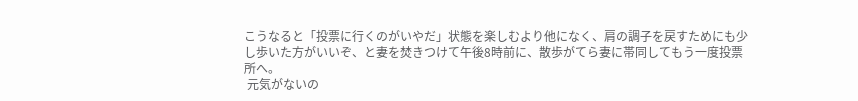こうなると「投票に行くのがいやだ」状態を楽しむより他になく、肩の調子を戻すためにも少し歩いた方がいいぞ、と妻を焚きつけて午後8時前に、散歩がてら妻に帯同してもう一度投票所へ。
 元気がないの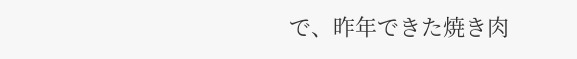で、昨年できた焼き肉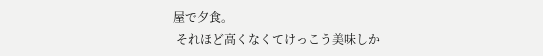屋で夕食。
 それほど高くなくてけっこう美味しか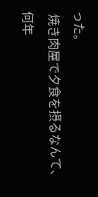った。
 焼き肉屋で夕食を摂るなんて、何年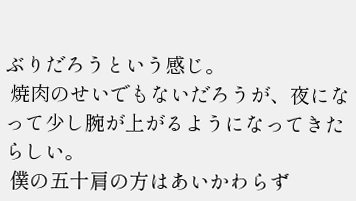ぶりだろうという感じ。
 焼肉のせいでもないだろうが、夜になって少し腕が上がるようになってきたらしい。
 僕の五十肩の方はあいかわらず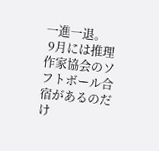一進一退。
 9月には推理作家協会のソフトボール合宿があるのだけ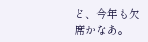ど、今年も欠席かなあ。